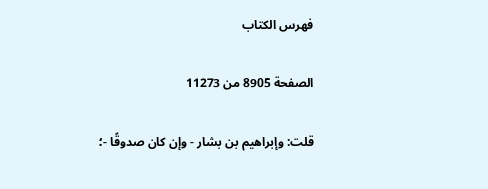فهرس الكتاب

الصفحة 8905 من 11273

قلت: وإبراهيم بن بشار - وإن كان صدوقًا -؛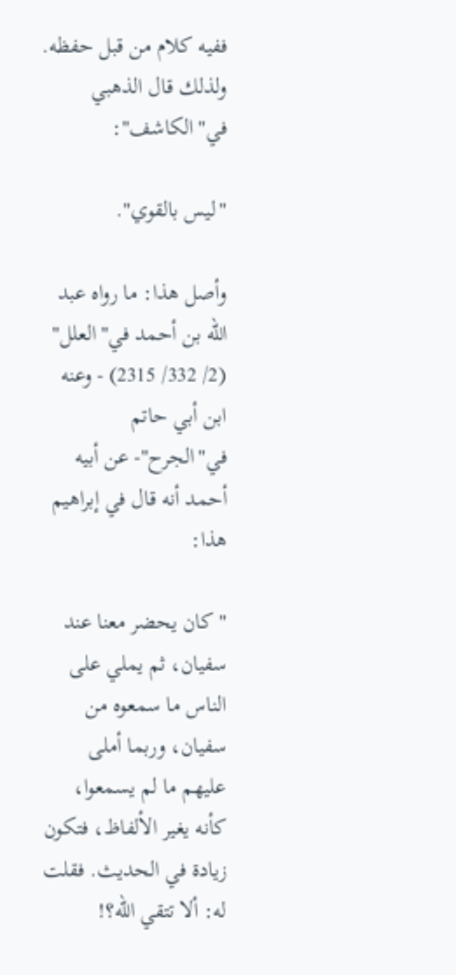ففيه كلام من قبل حفظه. ولذلك قال الذهبي في"الكاشف":

"ليس بالقوي".

وأصل هذا: ما رواه عبد الله بن أحمد في"العلل" (2/ 332/ 2315) - وعنه ابن أبي حاتم في"الجرح"- عن أبيه أحمد أنه قال في إبراهيم هذا:

"كان يحضر معنا عند سفيان، ثم يملي على الناس ما سمعوه من سفيان، وربما أملى عليهم ما لم يسمعوا، كأنه يغير الألفاظ، فتكون زيادة في الحديث. فقلت له: ألا تتقي الله؟!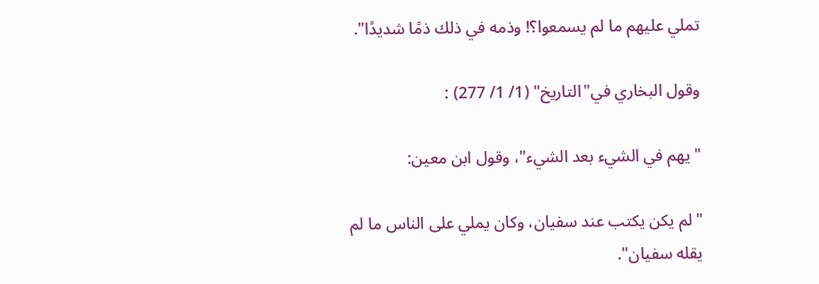تملي عليهم ما لم يسمعوا؟! وذمه في ذلك ذمًا شديدًا".

وقول البخاري في"التاريخ" (1/ 1/ 277) :

"يهم في الشيء بعد الشيء"، وقول ابن معين:

"لم يكن يكتب عند سفيان، وكان يملي على الناس ما لم يقله سفيان".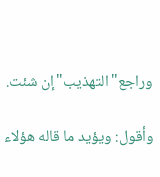وراجع"التهذيب"إن شئت.

وأقول: ويؤيد ما قاله هؤلاء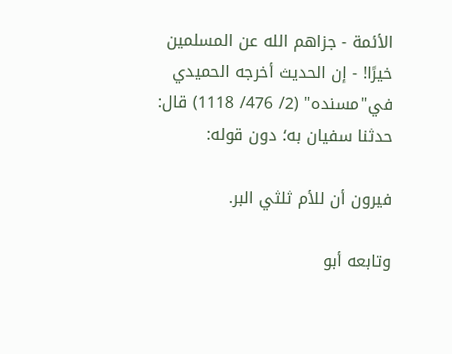الأئمة - جزاهم الله عن المسلمين خيرًا! - إن الحديث أخرجه الحميدي في"مسنده" (2/ 476/ 1118) قال: حدثنا سفيان به؛ دون قوله:

فيرون أن للأم ثلثي البر.

وتابعه أبو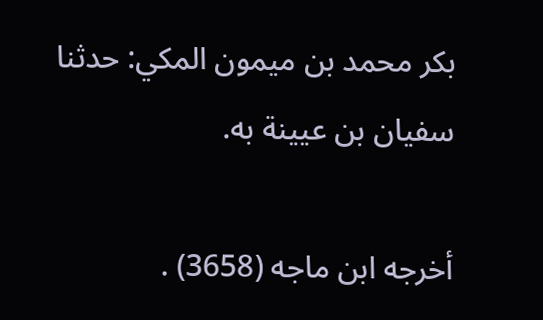بكر محمد بن ميمون المكي: حدثنا سفيان بن عيينة به.

أخرجه ابن ماجه (3658) .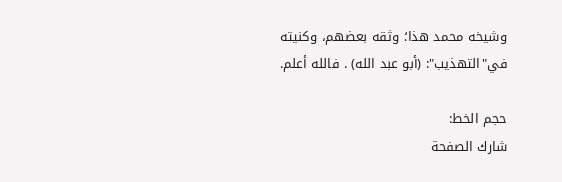وشيخه محمد هذا؛ وثقه بعضهم، وكنيته في"التهذيب": (أبو عبد الله) . فالله أعلم.

حجم الخط:
شارك الصفحة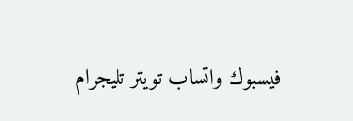فيسبوك واتساب تويتر تليجرام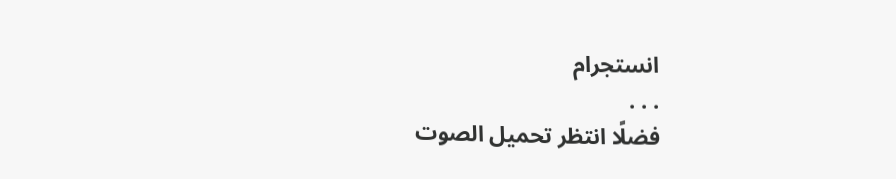انستجرام
. . .
فضلًا انتظر تحميل الصوت